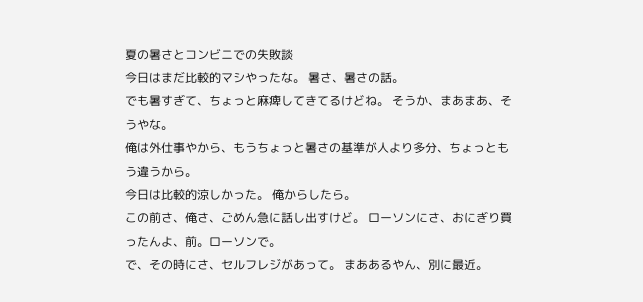夏の暑さとコンビニでの失敗談
今日はまだ比較的マシやったな。 暑さ、暑さの話。
でも暑すぎて、ちょっと麻痺してきてるけどね。 そうか、まあまあ、そうやな。
俺は外仕事やから、もうちょっと暑さの基準が人より多分、ちょっともう違うから。
今日は比較的涼しかった。 俺からしたら。
この前さ、俺さ、ごめん急に話し出すけど。 ローソンにさ、おにぎり買ったんよ、前。ローソンで。
で、その時にさ、セルフレジがあって。 まああるやん、別に最近。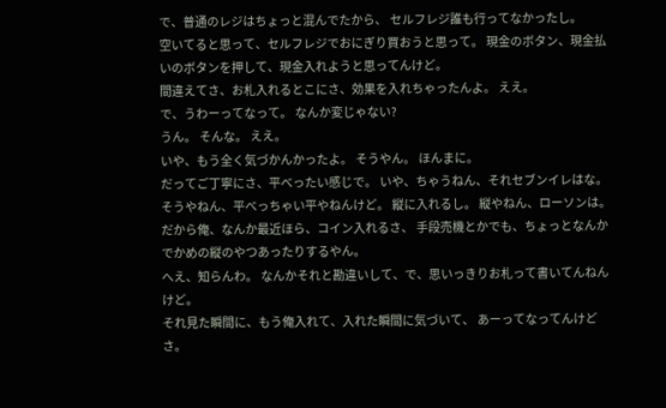で、普通のレジはちょっと混んでたから、 セルフレジ誰も行ってなかったし。
空いてると思って、セルフレジでおにぎり買おうと思って。 現金のボタン、現金払いのボタンを押して、現金入れようと思ってんけど。
間違えてさ、お札入れるとこにさ、効果を入れちゃったんよ。 ええ。
で、うわーってなって。 なんか変じゃない?
うん。 そんな。 ええ。
いや、もう全く気づかんかったよ。 そうやん。 ほんまに。
だってご丁寧にさ、平べったい感じで。 いや、ちゃうねん、それセブンイレはな。
そうやねん、平べっちゃい平やねんけど。 縦に入れるし。 縦やねん、ローソンは。
だから俺、なんか最近ほら、コイン入れるさ、 手段売機とかでも、ちょっとなんかでかめの縦のやつあったりするやん。
へえ、知らんわ。 なんかそれと勘違いして、で、思いっきりお札って書いてんねんけど。
それ見た瞬間に、もう俺入れて、入れた瞬間に気づいて、 あーってなってんけどさ。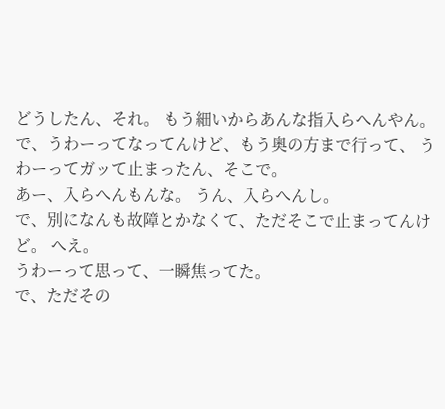どうしたん、それ。 もう細いからあんな指入らへんやん。
で、うわーってなってんけど、もう奥の方まで行って、 うわーってガッて止まったん、そこで。
あー、入らへんもんな。 うん、入らへんし。
で、別になんも故障とかなくて、ただそこで止まってんけど。 へえ。
うわーって思って、一瞬焦ってた。
で、ただその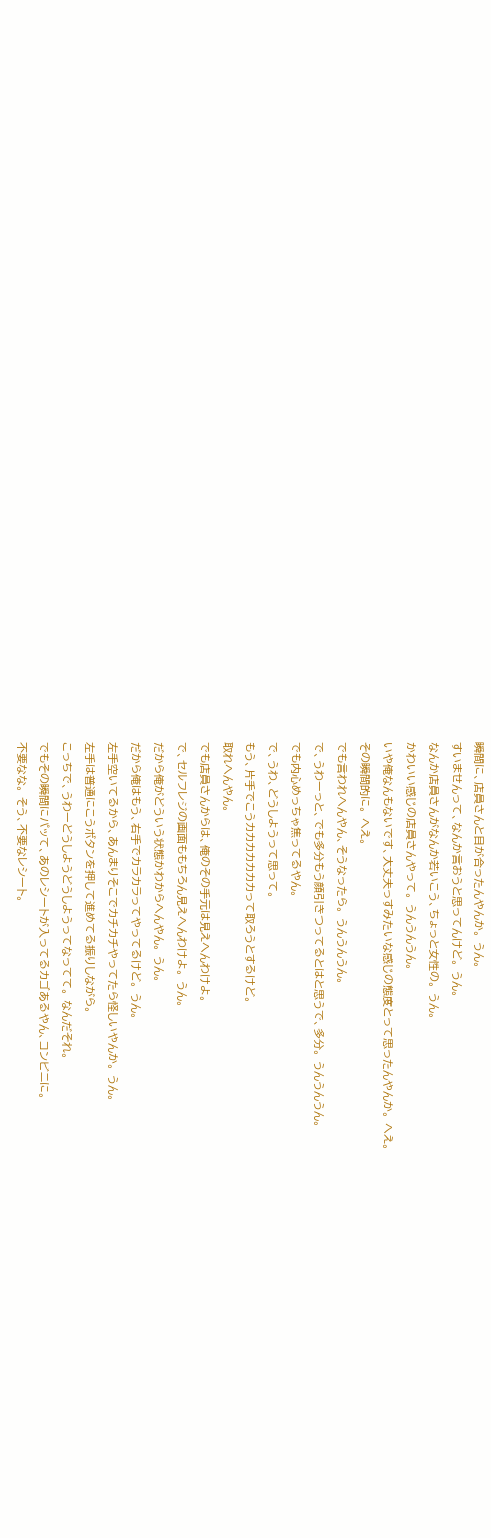瞬間に、店員さんと目が合ったんやんか。 うん。
すいませんって、なんか言おうと思ってんけど。 うん。
なんか店員さんがなんか若いこう、ちょっと女性の。 うん。
かわいい感じの店員さんやって。 うんうんうん。
いや俺なんもないです、大丈夫っすみたいな感じの態度とって思ったんやんか。 へえ。
その瞬間的に。 へえ。
でも言われへんやん、そうなったら。 うんうんうん。
で、うわーっと、でも多分もう顔引きつってるとはと思うで、多分。 うんうんうん。
でも内心めっちゃ焦ってるやん。
で、うわ、どうしようって思って。
もう、片手でこうカカカカカカカって取ろうとするけど。
取れへんやん。
でも店員さんからは、俺のその手元は見えへんわけよ。
で、セルフレジの画面ももちろん見えへんわけよ。 うん。
だから俺がどういう状態かわからへんやん。 うん。
だから俺はもう、右手でカラカラってやってるけど。 うん。
左手空いてるから、あんまりそこでカチカチやってたら怪しいやんか。 うん。
左手は普通にこうボタンを押して進めてる振りしながら。
こっちで、うわーどうしようどうしようってなってて。 なんだそれ。
でもその瞬間にパッて、あのレシートが入ってるカゴあるやん、コンビニに。
不要なな。 そう、不要なレシート。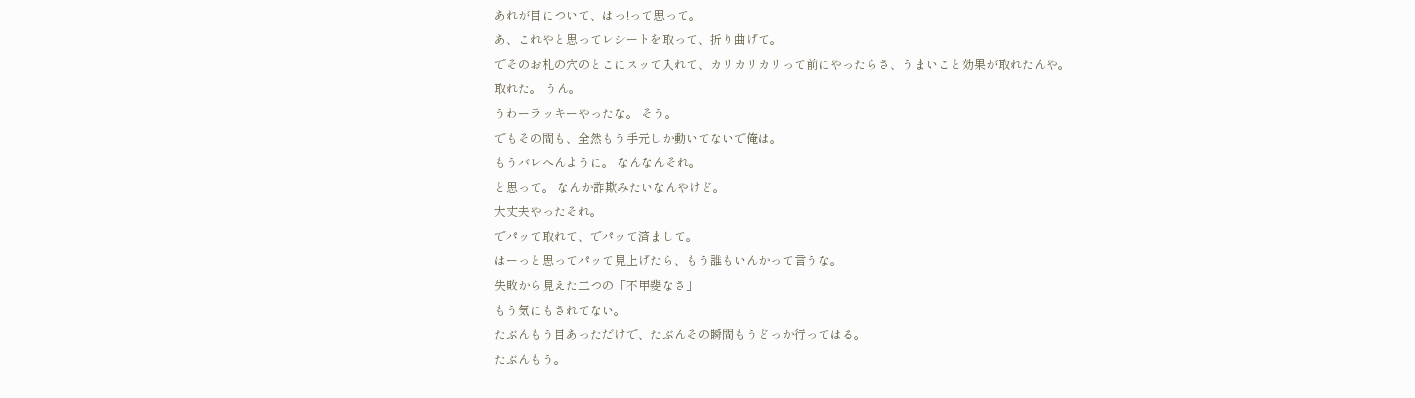あれが目について、はっ!って思って。
あ、これやと思ってレシートを取って、折り曲げて。
でそのお札の穴のとこにスッて入れて、カリカリカリって前にやったらさ、うまいこと効果が取れたんや。
取れた。 うん。
うわーラッキーやったな。 そう。
でもその間も、全然もう手元しか動いてないで俺は。
もうバレへんように。 なんなんそれ。
と思って。 なんか詐欺みたいなんやけど。
大丈夫やったそれ。
でパッて取れて、でパッて済まして。
はーっと思ってパッて見上げたら、もう誰もいんかって言うな。
失敗から見えた二つの「不甲斐なさ」
もう気にもされてない。
たぶんもう目あっただけで、たぶんその瞬間もうどっか行ってはる。
たぶんもう。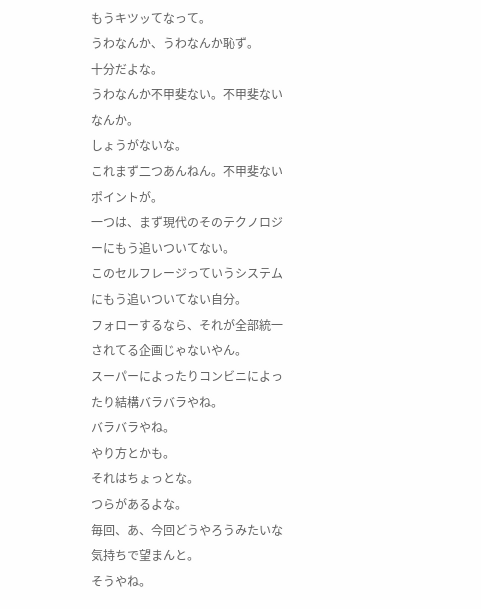もうキツッてなって。
うわなんか、うわなんか恥ず。
十分だよな。
うわなんか不甲斐ない。不甲斐ないなんか。
しょうがないな。
これまず二つあんねん。不甲斐ないポイントが。
一つは、まず現代のそのテクノロジーにもう追いついてない。
このセルフレージっていうシステムにもう追いついてない自分。
フォローするなら、それが全部統一されてる企画じゃないやん。
スーパーによったりコンビニによったり結構バラバラやね。
バラバラやね。
やり方とかも。
それはちょっとな。
つらがあるよな。
毎回、あ、今回どうやろうみたいな気持ちで望まんと。
そうやね。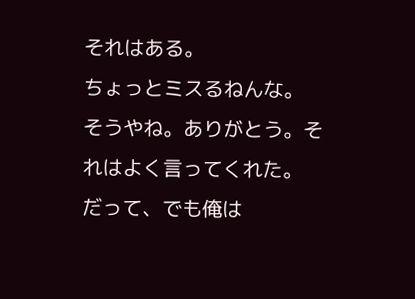それはある。
ちょっとミスるねんな。
そうやね。ありがとう。それはよく言ってくれた。
だって、でも俺は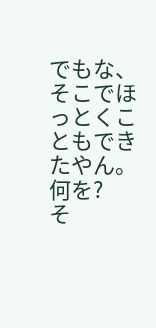でもな、そこでほっとくこともできたやん。
何を?
そ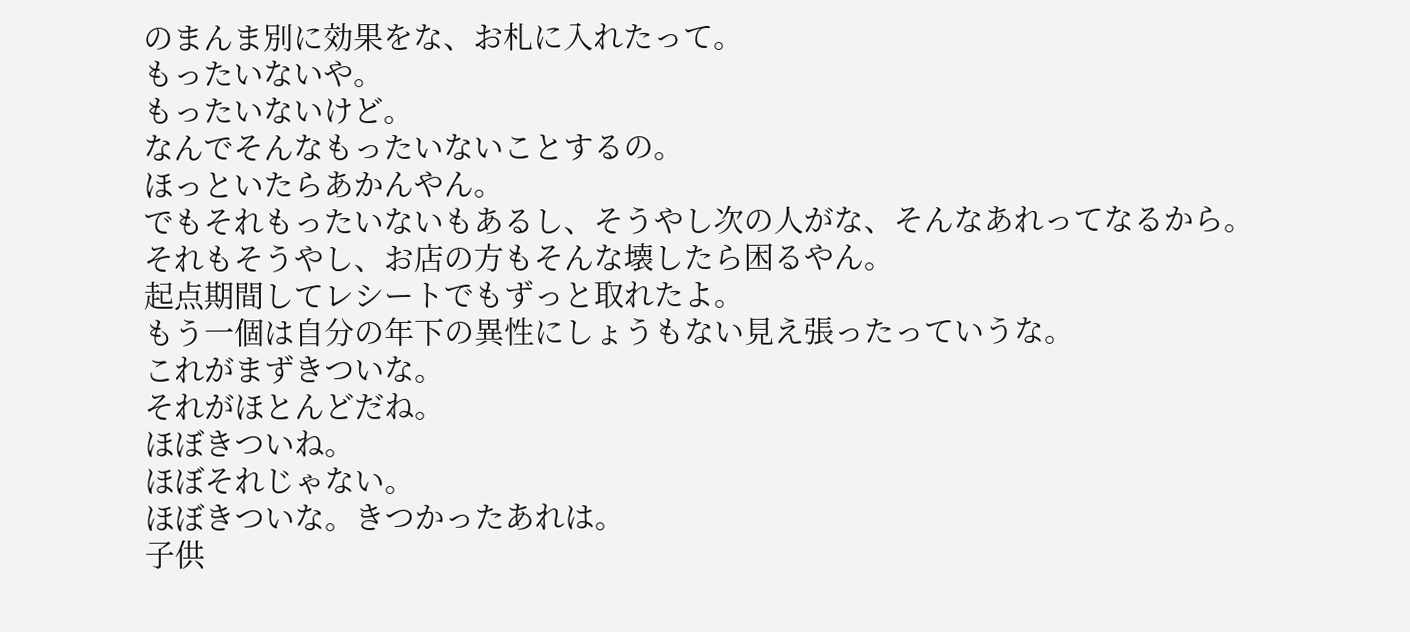のまんま別に効果をな、お札に入れたって。
もったいないや。
もったいないけど。
なんでそんなもったいないことするの。
ほっといたらあかんやん。
でもそれもったいないもあるし、そうやし次の人がな、そんなあれってなるから。
それもそうやし、お店の方もそんな壊したら困るやん。
起点期間してレシートでもずっと取れたよ。
もう一個は自分の年下の異性にしょうもない見え張ったっていうな。
これがまずきついな。
それがほとんどだね。
ほぼきついね。
ほぼそれじゃない。
ほぼきついな。きつかったあれは。
子供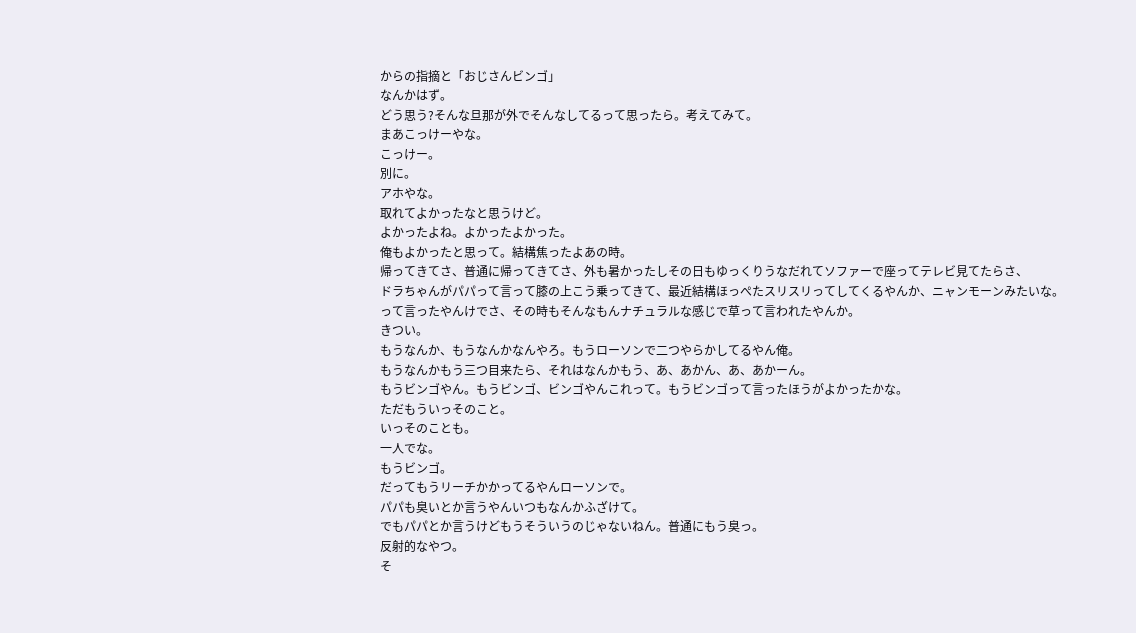からの指摘と「おじさんビンゴ」
なんかはず。
どう思う?そんな旦那が外でそんなしてるって思ったら。考えてみて。
まあこっけーやな。
こっけー。
別に。
アホやな。
取れてよかったなと思うけど。
よかったよね。よかったよかった。
俺もよかったと思って。結構焦ったよあの時。
帰ってきてさ、普通に帰ってきてさ、外も暑かったしその日もゆっくりうなだれてソファーで座ってテレビ見てたらさ、
ドラちゃんがパパって言って膝の上こう乗ってきて、最近結構ほっぺたスリスリってしてくるやんか、ニャンモーンみたいな。
って言ったやんけでさ、その時もそんなもんナチュラルな感じで草って言われたやんか。
きつい。
もうなんか、もうなんかなんやろ。もうローソンで二つやらかしてるやん俺。
もうなんかもう三つ目来たら、それはなんかもう、あ、あかん、あ、あかーん。
もうビンゴやん。もうビンゴ、ビンゴやんこれって。もうビンゴって言ったほうがよかったかな。
ただもういっそのこと。
いっそのことも。
一人でな。
もうビンゴ。
だってもうリーチかかってるやんローソンで。
パパも臭いとか言うやんいつもなんかふざけて。
でもパパとか言うけどもうそういうのじゃないねん。普通にもう臭っ。
反射的なやつ。
そ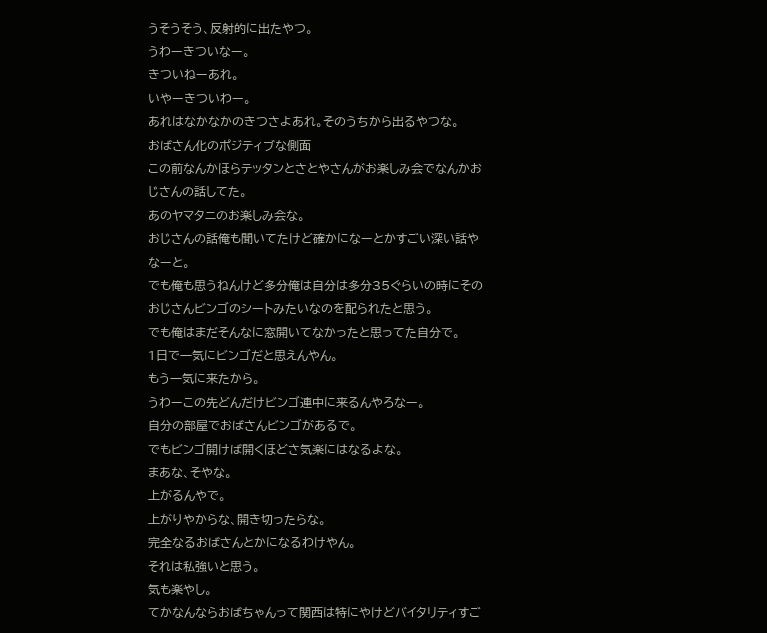うそうそう、反射的に出たやつ。
うわーきついなー。
きついねーあれ。
いやーきついわー。
あれはなかなかのきつさよあれ。そのうちから出るやつな。
おばさん化のポジティブな側面
この前なんかほらテッタンとさとやさんがお楽しみ会でなんかおじさんの話してた。
あのヤマタニのお楽しみ会な。
おじさんの話俺も聞いてたけど確かになーとかすごい深い話やなーと。
でも俺も思うねんけど多分俺は自分は多分35ぐらいの時にそのおじさんビンゴのシートみたいなのを配られたと思う。
でも俺はまだそんなに窓開いてなかったと思ってた自分で。
1日で一気にビンゴだと思えんやん。
もう一気に来たから。
うわーこの先どんだけビンゴ連中に来るんやろなー。
自分の部屋でおばさんビンゴがあるで。
でもビンゴ開けば開くほどさ気楽にはなるよな。
まあな、そやな。
上がるんやで。
上がりやからな、開き切ったらな。
完全なるおばさんとかになるわけやん。
それは私強いと思う。
気も楽やし。
てかなんならおばちゃんって関西は特にやけどバイタリティすご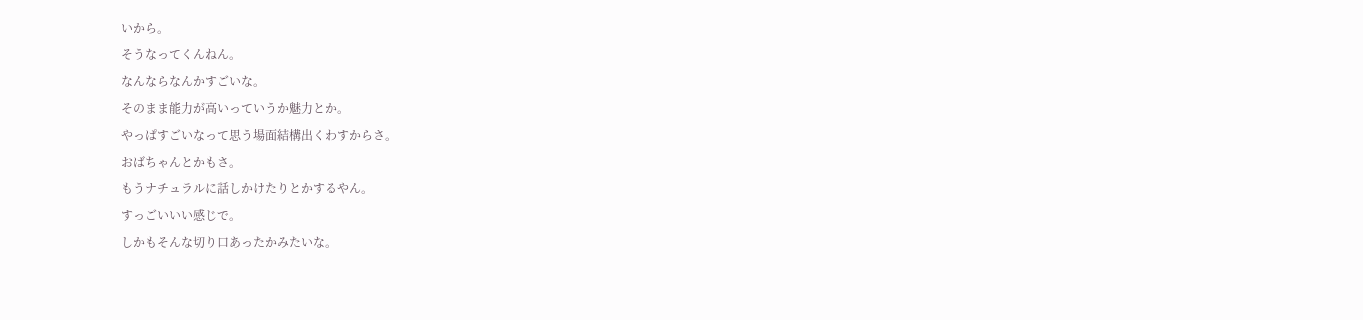いから。
そうなってくんねん。
なんならなんかすごいな。
そのまま能力が高いっていうか魅力とか。
やっぱすごいなって思う場面結構出くわすからさ。
おばちゃんとかもさ。
もうナチュラルに話しかけたりとかするやん。
すっごいいい感じで。
しかもそんな切り口あったかみたいな。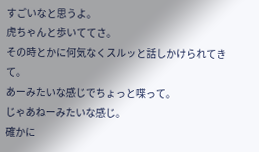すごいなと思うよ。
虎ちゃんと歩いててさ。
その時とかに何気なくスルッと話しかけられてきて。
あーみたいな感じでちょっと喋って。
じゃあねーみたいな感じ。
確かに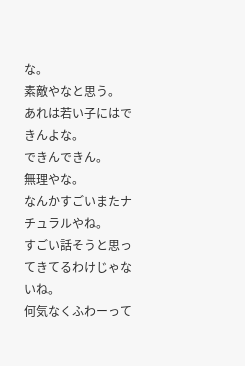な。
素敵やなと思う。
あれは若い子にはできんよな。
できんできん。
無理やな。
なんかすごいまたナチュラルやね。
すごい話そうと思ってきてるわけじゃないね。
何気なくふわーって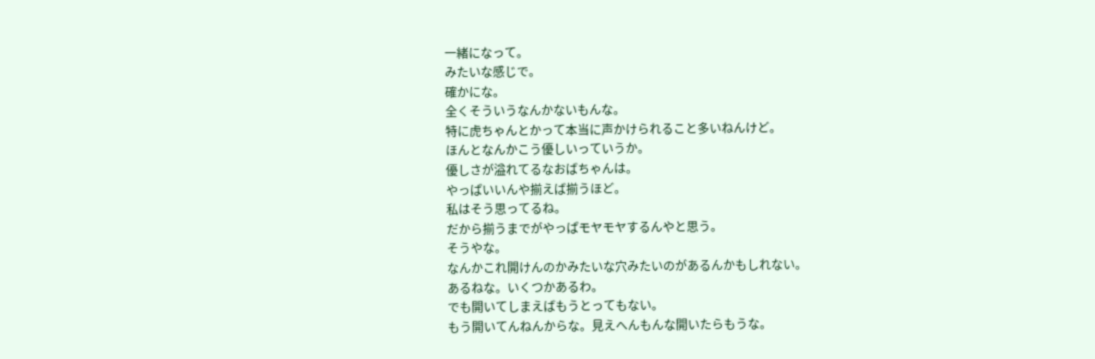一緒になって。
みたいな感じで。
確かにな。
全くそういうなんかないもんな。
特に虎ちゃんとかって本当に声かけられること多いねんけど。
ほんとなんかこう優しいっていうか。
優しさが溢れてるなおばちゃんは。
やっぱいいんや揃えば揃うほど。
私はそう思ってるね。
だから揃うまでがやっぱモヤモヤするんやと思う。
そうやな。
なんかこれ開けんのかみたいな穴みたいのがあるんかもしれない。
あるねな。いくつかあるわ。
でも開いてしまえばもうとってもない。
もう開いてんねんからな。見えへんもんな開いたらもうな。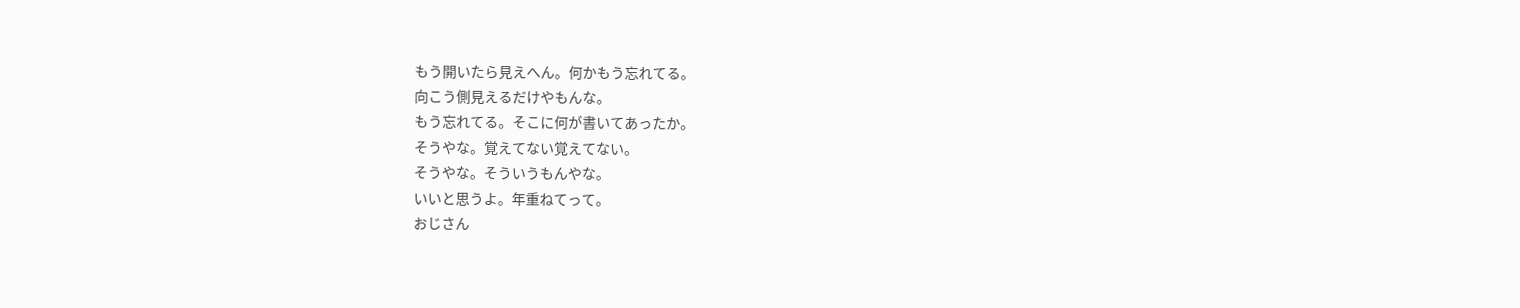もう開いたら見えへん。何かもう忘れてる。
向こう側見えるだけやもんな。
もう忘れてる。そこに何が書いてあったか。
そうやな。覚えてない覚えてない。
そうやな。そういうもんやな。
いいと思うよ。年重ねてって。
おじさん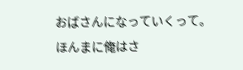おばさんになっていくって。
ほんまに俺はさ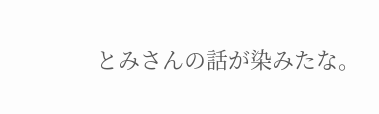とみさんの話が染みたな。